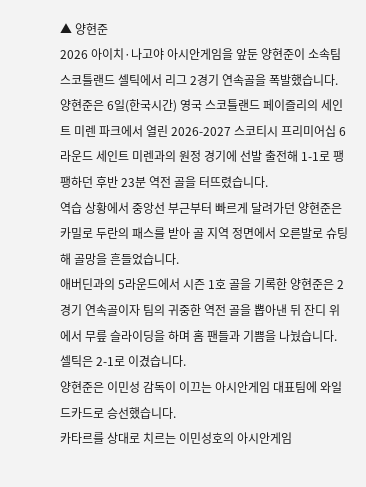▲ 양현준
2026 아이치·나고야 아시안게임을 앞둔 양현준이 소속팀 스코틀랜드 셀틱에서 리그 2경기 연속골을 폭발했습니다.
양현준은 6일(한국시간) 영국 스코틀랜드 페이즐리의 세인트 미렌 파크에서 열린 2026-2027 스코티시 프리미어십 6라운드 세인트 미렌과의 원정 경기에 선발 출전해 1-1로 팽팽하던 후반 23분 역전 골을 터뜨렸습니다.
역습 상황에서 중앙선 부근부터 빠르게 달려가던 양현준은 카밀로 두란의 패스를 받아 골 지역 정면에서 오른발로 슈팅해 골망을 흔들었습니다.
애버딘과의 5라운드에서 시즌 1호 골을 기록한 양현준은 2경기 연속골이자 팀의 귀중한 역전 골을 뽑아낸 뒤 잔디 위에서 무릎 슬라이딩을 하며 홈 팬들과 기쁨을 나눴습니다.
셀틱은 2-1로 이겼습니다.
양현준은 이민성 감독이 이끄는 아시안게임 대표팀에 와일드카드로 승선했습니다.
카타르를 상대로 치르는 이민성호의 아시안게임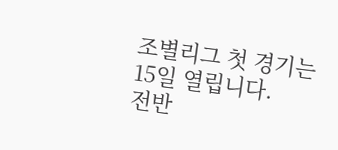조별리그 첫 경기는 15일 열립니다.
전반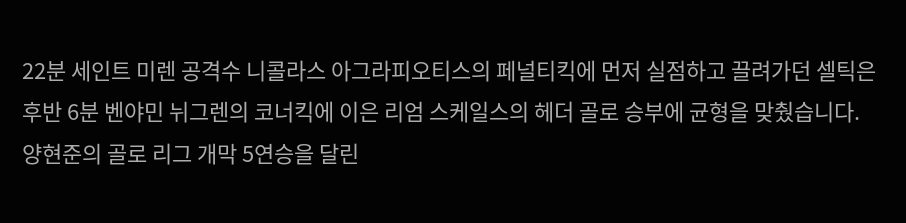22분 세인트 미렌 공격수 니콜라스 아그라피오티스의 페널티킥에 먼저 실점하고 끌려가던 셀틱은 후반 6분 벤야민 뉘그렌의 코너킥에 이은 리엄 스케일스의 헤더 골로 승부에 균형을 맞췄습니다.
양현준의 골로 리그 개막 5연승을 달린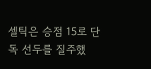셀틱은 승점 15로 단독 선두를 질주했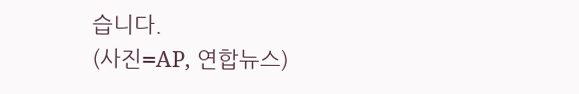습니다.
(사진=AP, 연합뉴스)